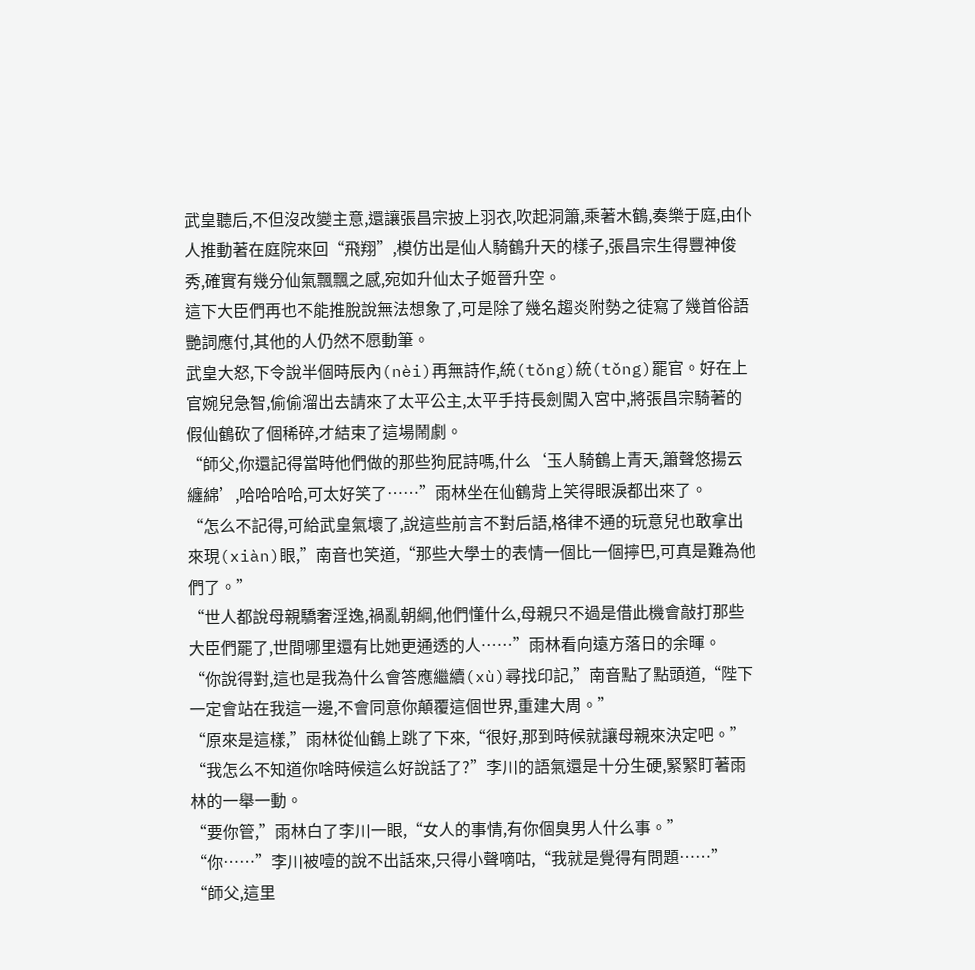武皇聽后,不但沒改變主意,還讓張昌宗披上羽衣,吹起洞簫,乘著木鶴,奏樂于庭,由仆人推動著在庭院來回“飛翔”,模仿出是仙人騎鶴升天的樣子,張昌宗生得豐神俊秀,確實有幾分仙氣飄飄之感,宛如升仙太子姬晉升空。
這下大臣們再也不能推脫說無法想象了,可是除了幾名趨炎附勢之徒寫了幾首俗語艷詞應付,其他的人仍然不愿動筆。
武皇大怒,下令說半個時辰內(nèi)再無詩作,統(tǒng)統(tǒng)罷官。好在上官婉兒急智,偷偷溜出去請來了太平公主,太平手持長劍闖入宮中,將張昌宗騎著的假仙鶴砍了個稀碎,才結束了這場鬧劇。
“師父,你還記得當時他們做的那些狗屁詩嗎,什么‘玉人騎鶴上青天,簫聲悠揚云纏綿’,哈哈哈哈,可太好笑了……”雨林坐在仙鶴背上笑得眼淚都出來了。
“怎么不記得,可給武皇氣壞了,說這些前言不對后語,格律不通的玩意兒也敢拿出來現(xiàn)眼,”南音也笑道,“那些大學士的表情一個比一個擰巴,可真是難為他們了。”
“世人都說母親驕奢淫逸,禍亂朝綱,他們懂什么,母親只不過是借此機會敲打那些大臣們罷了,世間哪里還有比她更通透的人……”雨林看向遠方落日的余暉。
“你說得對,這也是我為什么會答應繼續(xù)尋找印記,”南音點了點頭道,“陛下一定會站在我這一邊,不會同意你顛覆這個世界,重建大周。”
“原來是這樣,”雨林從仙鶴上跳了下來,“很好,那到時候就讓母親來決定吧。”
“我怎么不知道你啥時候這么好說話了?”李川的語氣還是十分生硬,緊緊盯著雨林的一舉一動。
“要你管,”雨林白了李川一眼,“女人的事情,有你個臭男人什么事。”
“你……”李川被噎的說不出話來,只得小聲嘀咕,“我就是覺得有問題……”
“師父,這里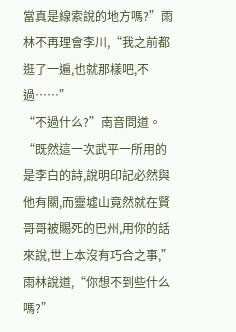當真是線索說的地方嗎?”雨林不再理會李川,“我之前都逛了一遍,也就那樣吧,不過……”
“不過什么?”南音問道。
“既然這一次武平一所用的是李白的詩,說明印記必然與他有關,而靈墟山竟然就在賢哥哥被賜死的巴州,用你的話來說,世上本沒有巧合之事,”雨林說道,“你想不到些什么嗎?”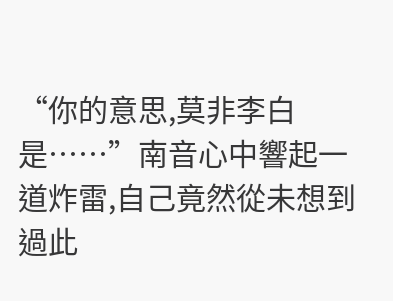“你的意思,莫非李白是……”南音心中響起一道炸雷,自己竟然從未想到過此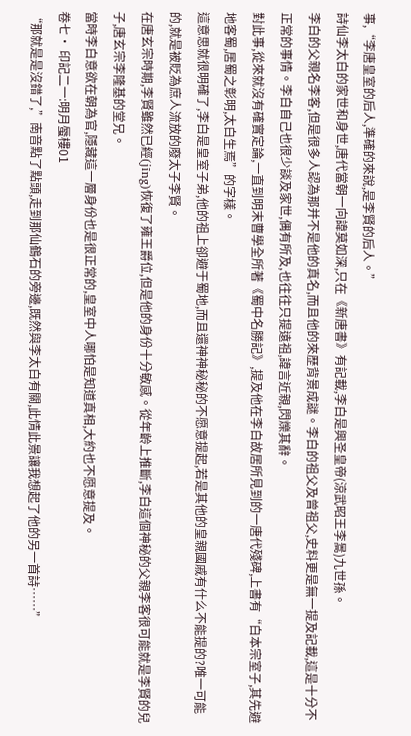事,“李唐皇室的后人,準確的來說,是李賢的后人。”
詩仙李太白的家世和身世,唐代當朝一向諱莫如深,只在《新唐書》有記載,李白是興圣皇帝(涼武昭王李暠)九世孫。
李白的父親名李客,但是很多人認為那并不是他的真名,而且他的來歷背景成謎。李白的祖父及曾祖父,史料更是無一提及記載,這是十分不正常的事情。李白自己也很少談及家世,偶有所及,也往往只提遠祖,諱言近親,閃爍其辭。
對此事,從來就沒有確實定論,一直到明末曹學全所著《蜀中名勝記》,提及他在李白故居所見到的一唐代殘碑,上書有“白本宗室子,其先避地客蜀,居蜀之彰明,太白生焉”的字樣。
這意思就很明確了,李白是皇室子弟,他的祖上卻避于蜀地,而且還神神秘秘的不愿意提起,若是其他的皇親國戚有什么不能提的?唯一可能的,就是被貶為庶人流放的廢太子李賢。
在唐玄宗時期,李賢雖然已經(jīng)恢復了雍王爵位,但是他的身份十分敏感。從年齡上推斷,李白這個神秘的父親李客很可能就是李賢的兒子,唐玄宗李隆基的堂兄。
當時李白意欲在朝為官,隱藏這一層身份也是很正常的,皇室中人哪怕是知道真相,大約也不愿意提及。
卷七· 印記二一:明月蜃樓01
“那就是是沒錯了,”南音點了點頭,走到那仙鶴石的旁邊,既然與李太白有關,此情此景讓我想起了他的另一首詩……”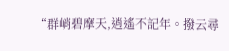“群峭碧摩天,逍遙不記年。撥云尋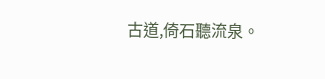古道,倚石聽流泉。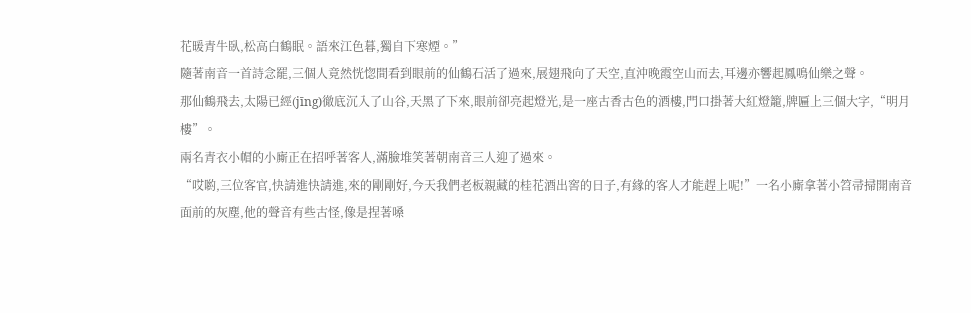花暖青牛臥,松高白鶴眠。語來江色暮,獨自下寒煙。”
隨著南音一首詩念罷,三個人竟然恍惚間看到眼前的仙鶴石活了過來,展翅飛向了天空,直沖晚霞空山而去,耳邊亦響起鳳鳴仙樂之聲。
那仙鶴飛去,太陽已經(jīng)徹底沉入了山谷,天黑了下來,眼前卻亮起燈光,是一座古香古色的酒樓,門口掛著大紅燈籠,牌匾上三個大字,“明月樓”。
兩名青衣小帽的小廝正在招呼著客人,滿臉堆笑著朝南音三人迎了過來。
“哎喲,三位客官,快請進快請進,來的剛剛好,今天我們老板親藏的桂花酒出窖的日子,有緣的客人才能趕上呢!”一名小廝拿著小笤帚掃開南音面前的灰塵,他的聲音有些古怪,像是捏著嗓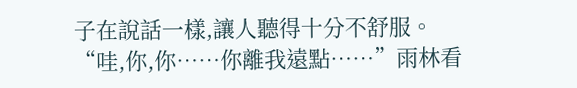子在說話一樣,讓人聽得十分不舒服。
“哇,你,你……你離我遠點……”雨林看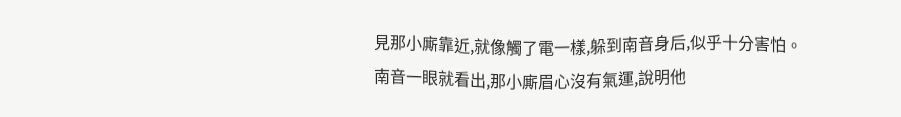見那小廝靠近,就像觸了電一樣,躲到南音身后,似乎十分害怕。
南音一眼就看出,那小廝眉心沒有氣運,說明他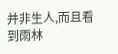并非生人,而且看到雨林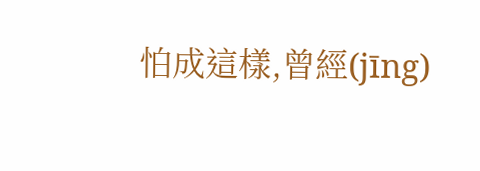怕成這樣,曾經(jīng)